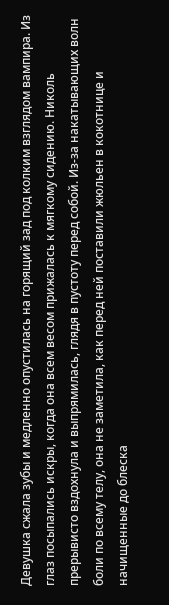Девушка сжала зубы и медленно опустилась на горящий зад под колким взглядом вампира. Из глаз посыпались искры, когда она всем весом прижалась к мягкому сидению. Николь прерывисто вздохнула и выпрямилась, глядя в пустоту перед собой. Из-за накатывающих волн боли по всему телу, она не заметила, как перед ней поставили жюльен в кокотнице и начищенные до блеска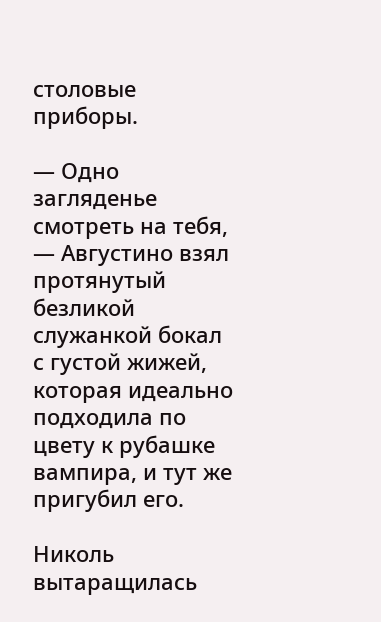столовые приборы.

— Одно загляденье смотреть на тебя, — Августино взял протянутый безликой служанкой бокал с густой жижей, которая идеально подходила по цвету к рубашке вампира, и тут же пригубил его.

Николь вытаращилась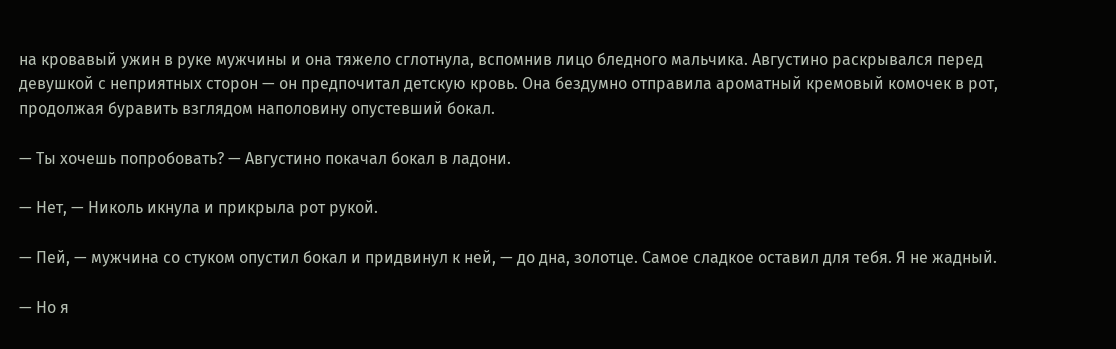на кровавый ужин в руке мужчины и она тяжело сглотнула, вспомнив лицо бледного мальчика. Августино раскрывался перед девушкой с неприятных сторон — он предпочитал детскую кровь. Она бездумно отправила ароматный кремовый комочек в рот, продолжая буравить взглядом наполовину опустевший бокал.

— Ты хочешь попробовать? — Августино покачал бокал в ладони.

— Нет, — Николь икнула и прикрыла рот рукой.

— Пей, — мужчина со стуком опустил бокал и придвинул к ней, — до дна, золотце. Самое сладкое оставил для тебя. Я не жадный.

— Но я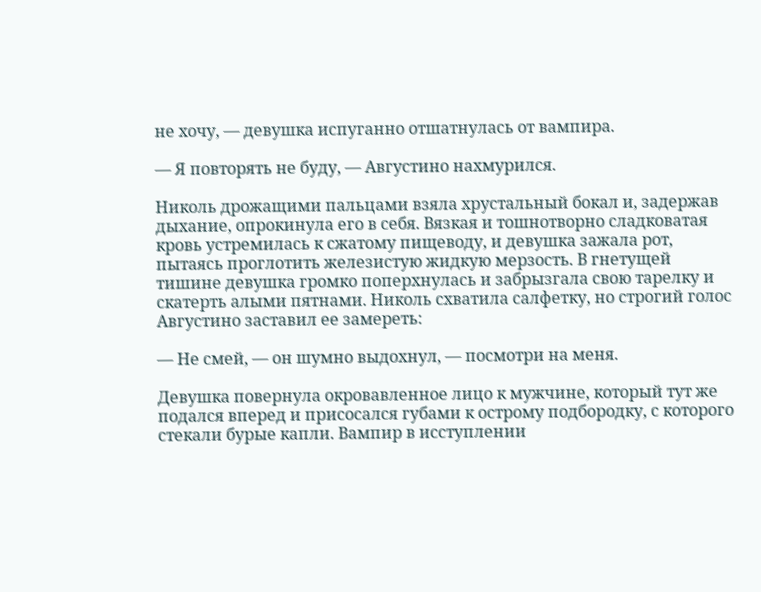не хочу, — девушка испуганно отшатнулась от вампира.

— Я повторять не буду, — Августино нахмурился.

Николь дрожащими пальцами взяла хрустальный бокал и, задержав дыхание, опрокинула его в себя. Вязкая и тошнотворно сладковатая кровь устремилась к сжатому пищеводу, и девушка зажала рот, пытаясь проглотить железистую жидкую мерзость. В гнетущей тишине девушка громко поперхнулась и забрызгала свою тарелку и скатерть алыми пятнами. Николь схватила салфетку, но строгий голос Августино заставил ее замереть:

— Не смей, — он шумно выдохнул, — посмотри на меня.

Девушка повернула окровавленное лицо к мужчине, который тут же подался вперед и присосался губами к острому подбородку, с которого стекали бурые капли. Вампир в исступлении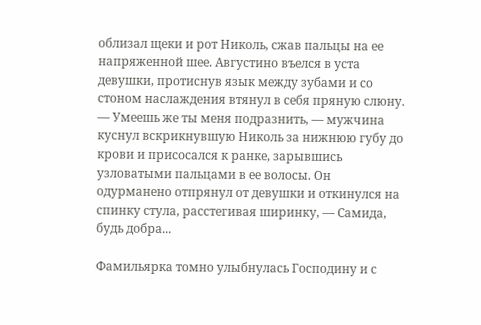облизал щеки и рот Николь, сжав пальцы на ее напряженной шее. Августино въелся в уста девушки, протиснув язык между зубами и со стоном наслаждения втянул в себя пряную слюну. — Умеешь же ты меня подразнить, — мужчина куснул вскрикнувшую Николь за нижнюю губу до крови и присосался к ранке, зарывшись узловатыми пальцами в ее волосы. Он одурманено отпрянул от девушки и откинулся на спинку стула, расстегивая ширинку, — Самида, будь добра...

Фамильярка томно улыбнулась Господину и с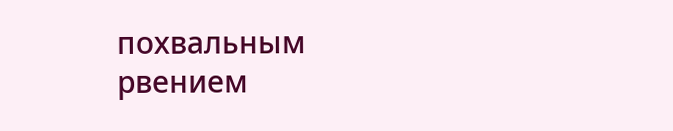похвальным рвением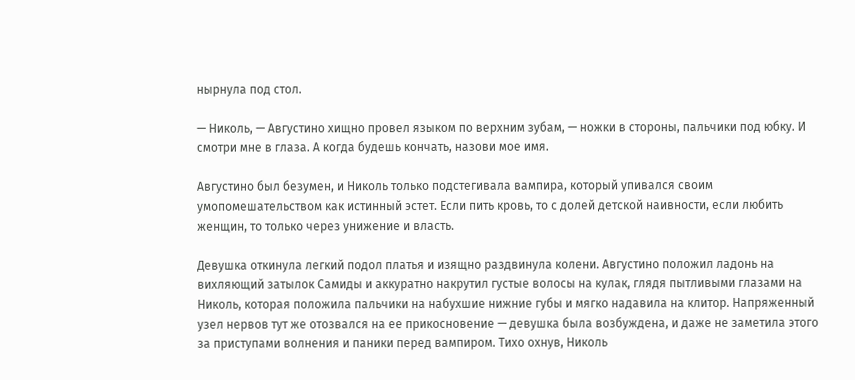нырнула под стол.

— Николь, — Августино хищно провел языком по верхним зубам, — ножки в стороны, пальчики под юбку. И смотри мне в глаза. А когда будешь кончать, назови мое имя.

Августино был безумен, и Николь только подстегивала вампира, который упивался своим умопомешательством как истинный эстет. Если пить кровь, то с долей детской наивности, если любить женщин, то только через унижение и власть.

Девушка откинула легкий подол платья и изящно раздвинула колени. Августино положил ладонь на вихляющий затылок Самиды и аккуратно накрутил густые волосы на кулак, глядя пытливыми глазами на Николь, которая положила пальчики на набухшие нижние губы и мягко надавила на клитор. Напряженный узел нервов тут же отозвался на ее прикосновение — девушка была возбуждена, и даже не заметила этого за приступами волнения и паники перед вампиром. Тихо охнув, Николь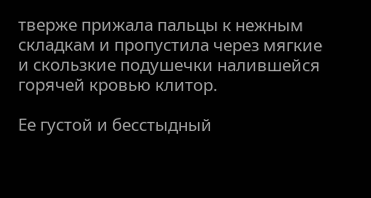тверже прижала пальцы к нежным складкам и пропустила через мягкие и скользкие подушечки налившейся горячей кровью клитор.

Ее густой и бесстыдный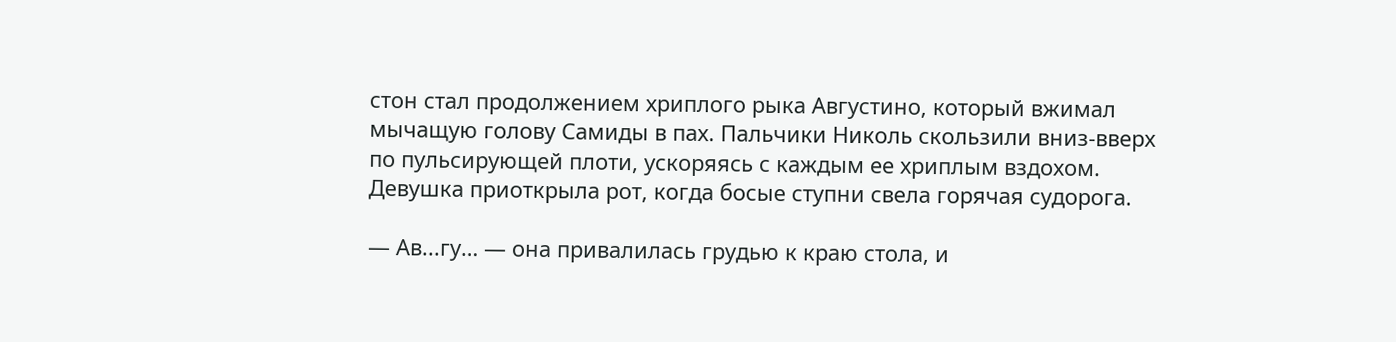стон стал продолжением хриплого рыка Августино, который вжимал мычащую голову Самиды в пах. Пальчики Николь скользили вниз-вверх по пульсирующей плоти, ускоряясь с каждым ее хриплым вздохом. Девушка приоткрыла рот, когда босые ступни свела горячая судорога.

— Ав...гу… — она привалилась грудью к краю стола, и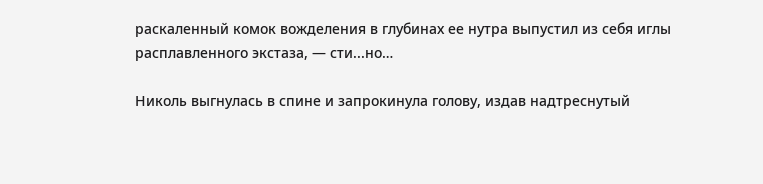раскаленный комок вожделения в глубинах ее нутра выпустил из себя иглы расплавленного экстаза, — сти...но…

Николь выгнулась в спине и запрокинула голову, издав надтреснутый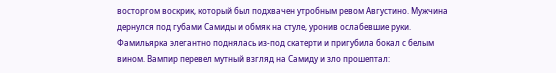восторгом воскрик, который был подхвачен утробным ревом Августино. Мужчина дернулся под губами Самиды и обмяк на стуле, уронив ослабевшие руки. Фамильярка элегантно поднялась из-под скатерти и пригубила бокал с белым вином. Вампир перевел мутный взгляд на Самиду и зло прошептал: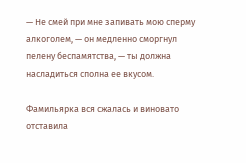— Не смей при мне запивать мою сперму алкоголем, — он медленно сморгнул пелену беспамятства, — ты должна насладиться сполна ее вкусом.

Фамильярка вся сжалась и виновато отставила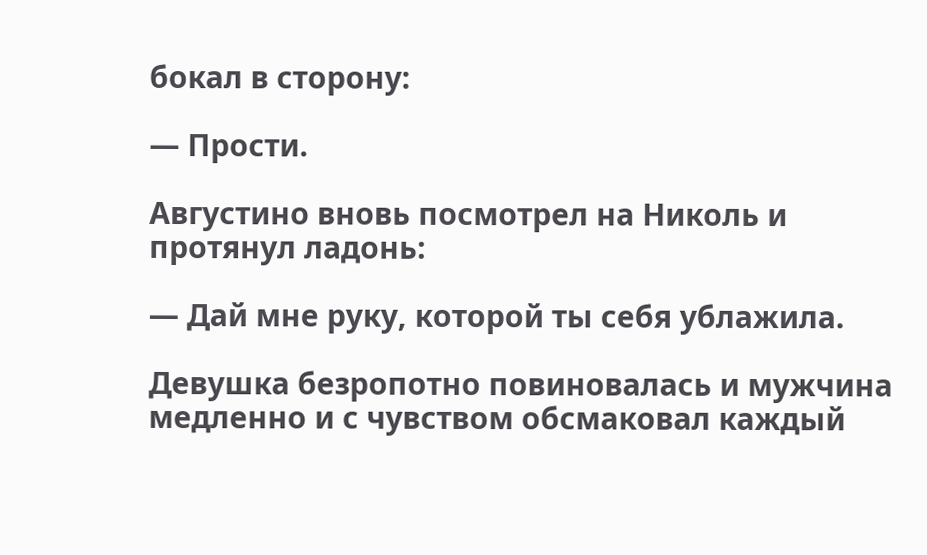бокал в сторону:

— Прости.

Августино вновь посмотрел на Николь и протянул ладонь:

— Дай мне руку, которой ты себя ублажила.

Девушка безропотно повиновалась и мужчина медленно и с чувством обсмаковал каждый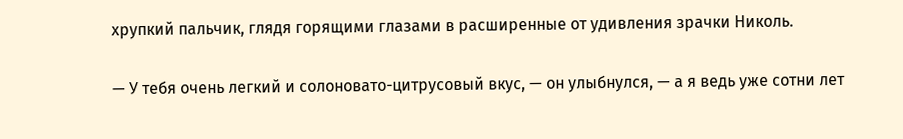хрупкий пальчик, глядя горящими глазами в расширенные от удивления зрачки Николь.

— У тебя очень легкий и солоновато-цитрусовый вкус, — он улыбнулся, — а я ведь уже сотни лет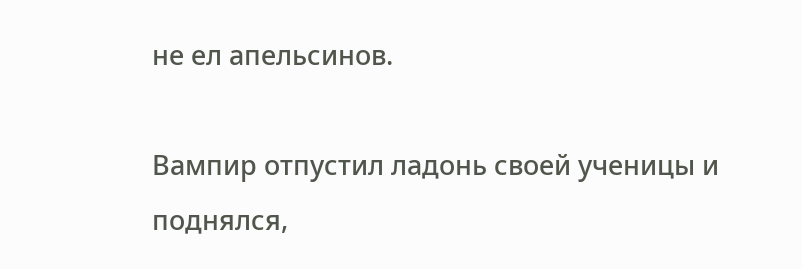не ел апельсинов.

Вампир отпустил ладонь своей ученицы и поднялся,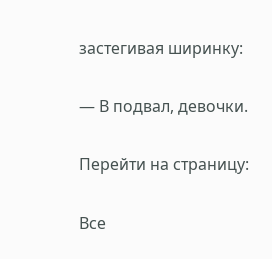застегивая ширинку:

— В подвал, девочки.

Перейти на страницу:

Все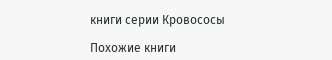книги серии Кровососы

Похожие книги